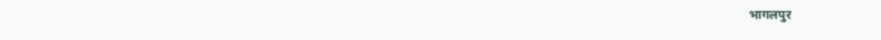भागलपुर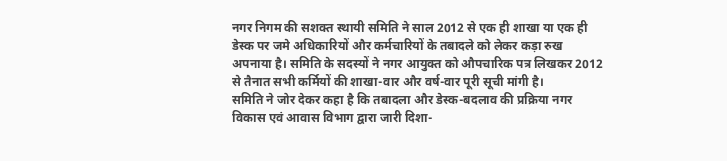नगर निगम की सशक्त स्थायी समिति ने साल 2012 से एक ही शाखा या एक ही डेस्क पर जमे अधिकारियों और कर्मचारियों के तबादले को लेकर कड़ा रुख अपनाया है। समिति के सदस्यों ने नगर आयुक्त को औपचारिक पत्र लिखकर 2012 से तैनात सभी कर्मियों की शाखा-वार और वर्ष-वार पूरी सूची मांगी है।
समिति ने जोर देकर कहा है कि तबादला और डेस्क-बदलाव की प्रक्रिया नगर विकास एवं आवास विभाग द्वारा जारी दिशा-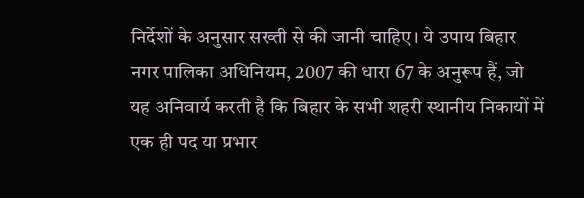निर्देशों के अनुसार सख्ती से की जानी चाहिए। ये उपाय बिहार नगर पालिका अधिनियम, 2007 की धारा 67 के अनुरूप हैं, जो यह अनिवार्य करती है कि बिहार के सभी शहरी स्थानीय निकायों में एक ही पद या प्रभार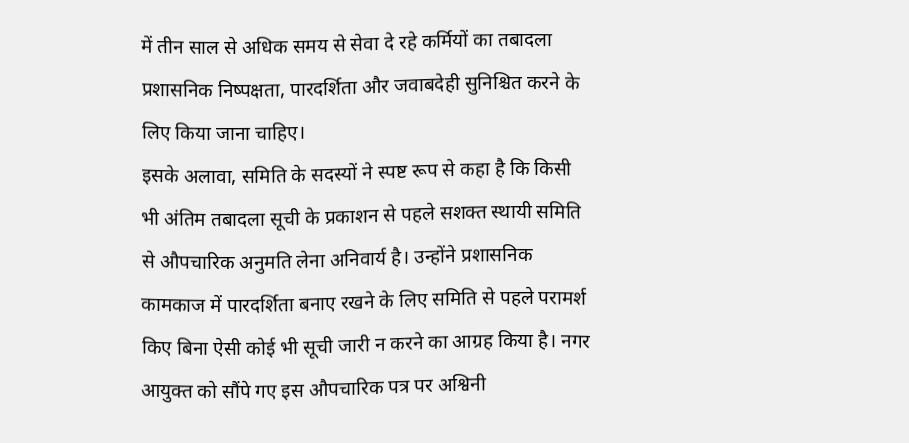में तीन साल से अधिक समय से सेवा दे रहे कर्मियों का तबादला प्रशासनिक निष्पक्षता, पारदर्शिता और जवाबदेही सुनिश्चित करने के लिए किया जाना चाहिए।
इसके अलावा, समिति के सदस्यों ने स्पष्ट रूप से कहा है कि किसी भी अंतिम तबादला सूची के प्रकाशन से पहले सशक्त स्थायी समिति से औपचारिक अनुमति लेना अनिवार्य है। उन्होंने प्रशासनिक कामकाज में पारदर्शिता बनाए रखने के लिए समिति से पहले परामर्श किए बिना ऐसी कोई भी सूची जारी न करने का आग्रह किया है। नगर आयुक्त को सौंपे गए इस औपचारिक पत्र पर अश्विनी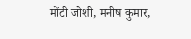मोंटी जोशी, मनीष कुमार,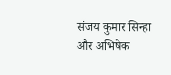संजय कुमार सिन्हा और अभिषेक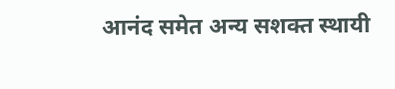आनंद समेत अन्य सशक्त स्थायी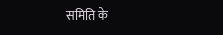समिति के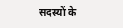सदस्यों के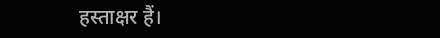हस्ताक्षर हैं।